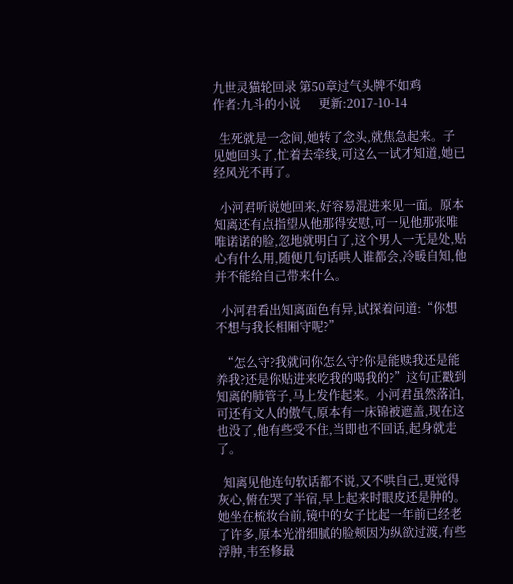九世灵猫轮回录 第50章过气头牌不如鸡
作者:九斗的小说      更新:2017-10-14

  生死就是一念间,她转了念头,就焦急起来。子见她回头了,忙着去牵线,可这么一试才知道,她已经风光不再了。

  小河君听说她回来,好容易混进来见一面。原本知离还有点指望从他那得安慰,可一见他那张唯唯诺诺的脸,忽地就明白了,这个男人一无是处,贴心有什么用,随便几句话哄人谁都会,冷暖自知,他并不能给自己带来什么。

  小河君看出知离面色有异,试探着问道:“你想不想与我长相厢守呢?”

  “怎么守?我就问你怎么守?你是能赎我还是能养我?还是你贴进来吃我的喝我的?”这句正戳到知离的肺管子,马上发作起来。小河君虽然落泊,可还有文人的傲气,原本有一床锦被遮盖,现在这也没了,他有些受不住,当即也不回话,起身就走了。

  知离见他连句软话都不说,又不哄自己,更觉得灰心,俯在哭了半宿,早上起来时眼皮还是肿的。她坐在梳妆台前,镜中的女子比起一年前已经老了许多,原本光滑细腻的脸颊因为纵欲过渡,有些浮肿,韦至修最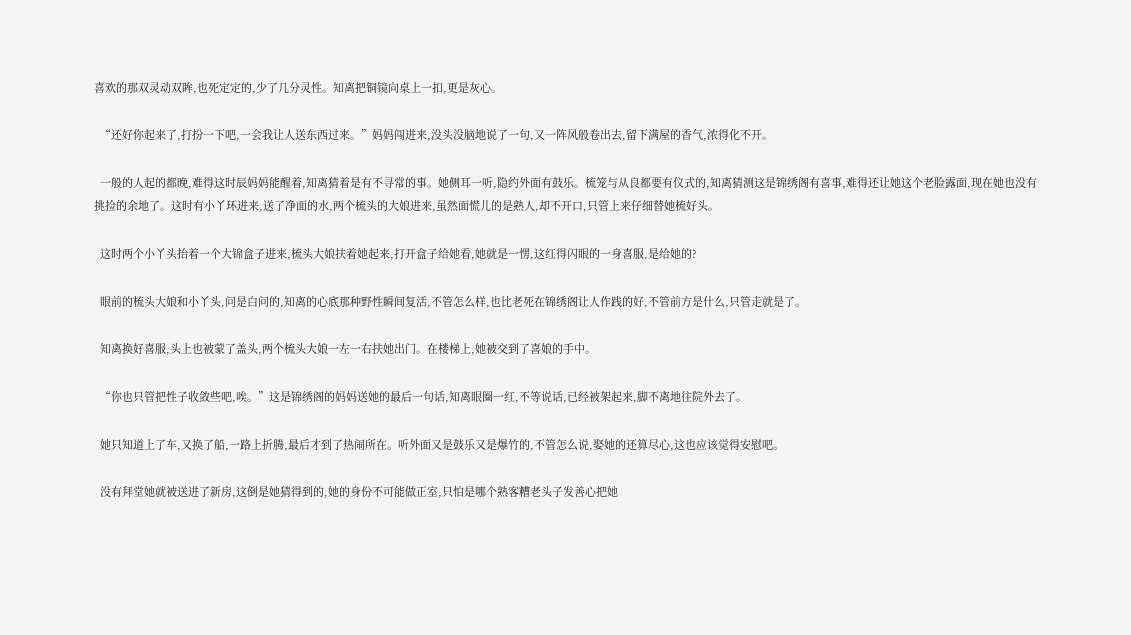喜欢的那双灵动双眸,也死定定的,少了几分灵性。知离把铜镜向桌上一扣,更是灰心。

  “还好你起来了,打扮一下吧,一会我让人送东西过来。”妈妈闯进来,没头没脑地说了一句,又一阵风般卷出去,留下满屋的香气,浓得化不开。

  一般的人起的都晚,难得这时辰妈妈能醒着,知离猜着是有不寻常的事。她侧耳一听,隐约外面有鼓乐。梳笼与从良都要有仪式的,知离猜测这是锦绣阁有喜事,难得还让她这个老脸露面,现在她也没有挑捡的余地了。这时有小丫环进来,送了净面的水,两个梳头的大娘进来,虽然面慌儿的是熟人,却不开口,只管上来仔细替她梳好头。

  这时两个小丫头抬着一个大锦盒子进来,梳头大娘扶着她起来,打开盒子给她看,她就是一愣,这红得闪眼的一身喜服,是给她的?

  眼前的梳头大娘和小丫头,问是白问的,知离的心底那种野性瞬间复活,不管怎么样,也比老死在锦绣阁让人作践的好,不管前方是什么,只管走就是了。

  知离换好喜服,头上也被蒙了盖头,两个梳头大娘一左一右扶她出门。在楼梯上,她被交到了喜娘的手中。

  “你也只管把性子收敛些吧,唉。”这是锦绣阁的妈妈送她的最后一句话,知离眼圈一红,不等说话,已经被架起来,脚不离地往院外去了。

  她只知道上了车,又换了船,一路上折腾,最后才到了热闹所在。听外面又是鼓乐又是爆竹的,不管怎么说,娶她的还算尽心,这也应该觉得安慰吧。

  没有拜堂她就被送进了新房,这倒是她猜得到的,她的身份不可能做正室,只怕是哪个熟客糟老头子发善心把她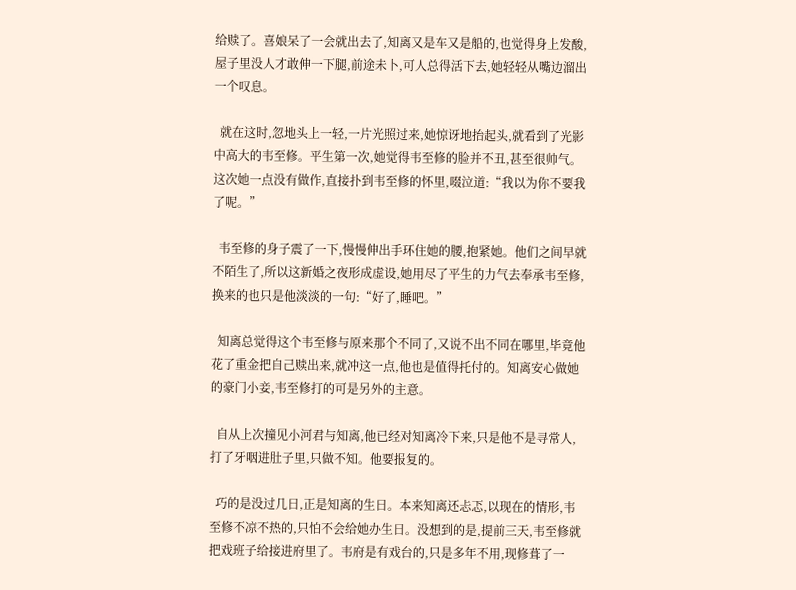给赎了。喜娘呆了一会就出去了,知离又是车又是船的,也觉得身上发酸,屋子里没人才敢伸一下腿,前途未卜,可人总得活下去,她轻轻从嘴边溜出一个叹息。

  就在这时,忽地头上一轻,一片光照过来,她惊讶地抬起头,就看到了光影中高大的韦至修。平生第一次,她觉得韦至修的脸并不丑,甚至很帅气。这次她一点没有做作,直接扑到韦至修的怀里,啜泣道:“我以为你不要我了呢。”

  韦至修的身子震了一下,慢慢伸出手环住她的腰,抱紧她。他们之间早就不陌生了,所以这新婚之夜形成虚设,她用尽了平生的力气去奉承韦至修,换来的也只是他淡淡的一句:“好了,睡吧。”

  知离总觉得这个韦至修与原来那个不同了,又说不出不同在哪里,毕竟他花了重金把自己赎出来,就冲这一点,他也是值得托付的。知离安心做她的豪门小妾,韦至修打的可是另外的主意。

  自从上次撞见小河君与知离,他已经对知离冷下来,只是他不是寻常人,打了牙咽进肚子里,只做不知。他要报复的。

  巧的是没过几日,正是知离的生日。本来知离还忐忑,以现在的情形,韦至修不凉不热的,只怕不会给她办生日。没想到的是,提前三天,韦至修就把戏班子给接进府里了。韦府是有戏台的,只是多年不用,现修葺了一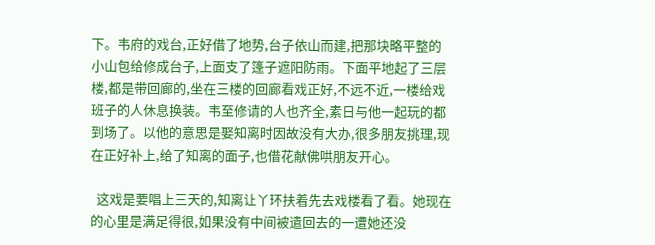下。韦府的戏台,正好借了地势,台子依山而建,把那块略平整的小山包给修成台子,上面支了篷子遮阳防雨。下面平地起了三层楼,都是带回廊的,坐在三楼的回廊看戏正好,不远不近,一楼给戏班子的人休息换装。韦至修请的人也齐全,素日与他一起玩的都到场了。以他的意思是娶知离时因故没有大办,很多朋友挑理,现在正好补上,给了知离的面子,也借花献佛哄朋友开心。

  这戏是要唱上三天的,知离让丫环扶着先去戏楼看了看。她现在的心里是满足得很,如果没有中间被遣回去的一遭她还没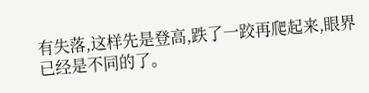有失落,这样先是登高,跌了一跤再爬起来,眼界已经是不同的了。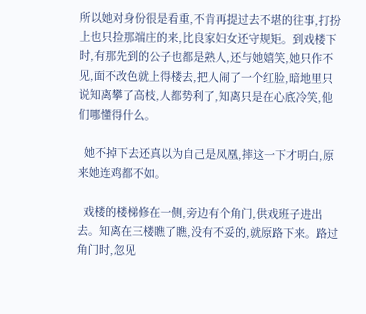所以她对身份很是看重,不肯再提过去不堪的往事,打扮上也只捡那端庄的来,比良家妇女还守规矩。到戏楼下时,有那先到的公子也都是熟人,还与她嬉笑,她只作不见,面不改色就上得楼去,把人闹了一个红脸,暗地里只说知离攀了高枝,人都势利了,知离只是在心底冷笑,他们哪懂得什么。

  她不掉下去还真以为自己是凤凰,摔这一下才明白,原来她连鸡都不如。

  戏楼的楼梯修在一侧,旁边有个角门,供戏班子进出去。知离在三楼瞧了瞧,没有不妥的,就原路下来。路过角门时,忽见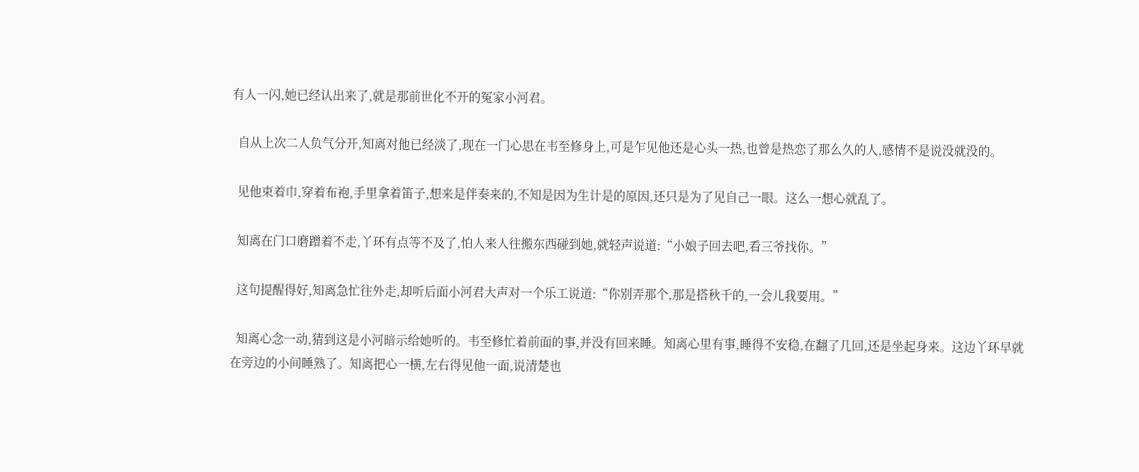有人一闪,她已经认出来了,就是那前世化不开的冤家小河君。

  自从上次二人负气分开,知离对他已经淡了,现在一门心思在韦至修身上,可是乍见他还是心头一热,也曾是热恋了那么久的人,感情不是说没就没的。

  见他束着巾,穿着布袍,手里拿着笛子,想来是伴奏来的,不知是因为生计是的原因,还只是为了见自己一眼。这么一想心就乱了。

  知离在门口磨蹭着不走,丫环有点等不及了,怕人来人往搬东西碰到她,就轻声说道:“小娘子回去吧,看三爷找你。”

  这句提醒得好,知离急忙往外走,却听后面小河君大声对一个乐工说道:“你别弄那个,那是搭秋千的,一会儿我要用。”

  知离心念一动,猜到这是小河暗示给她听的。韦至修忙着前面的事,并没有回来睡。知离心里有事,睡得不安稳,在翻了几回,还是坐起身来。这边丫环早就在旁边的小间睡熟了。知离把心一横,左右得见他一面,说清楚也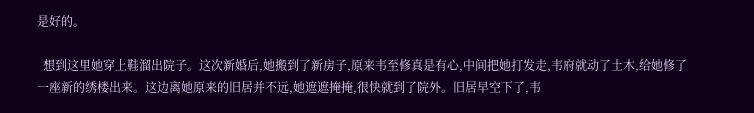是好的。

  想到这里她穿上鞋溜出院子。这次新婚后,她搬到了新房子,原来韦至修真是有心,中间把她打发走,韦府就动了土木,给她修了一座新的绣楼出来。这边离她原来的旧居并不远,她遮遮掩掩,很快就到了院外。旧居早空下了,韦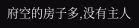府空的房子多,没有主人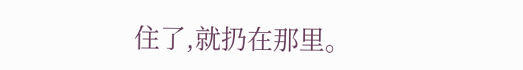住了,就扔在那里。